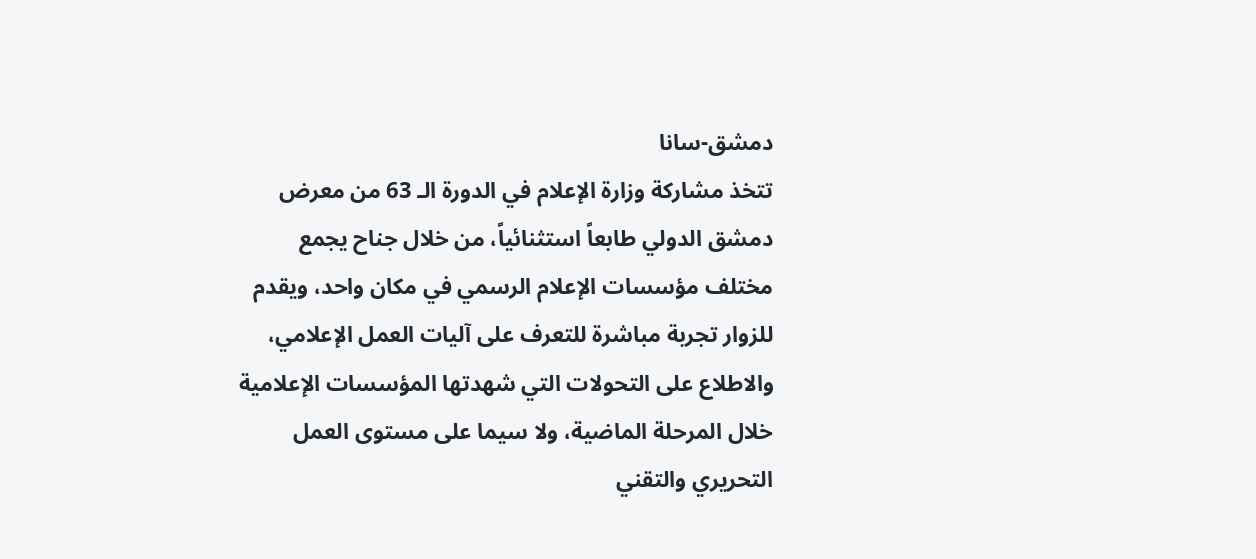دمشق-سانا
تتخذ مشاركة وزارة الإعلام في الدورة الـ 63 من معرض دمشق الدولي طابعاً استثنائياً، من خلال جناح يجمع مختلف مؤسسات الإعلام الرسمي في مكان واحد، ويقدم للزوار تجربة مباشرة للتعرف على آليات العمل الإعلامي، والاطلاع على التحولات التي شهدتها المؤسسات الإعلامية خلال المرحلة الماضية، ولا سيما على مستوى العمل التحريري والتقني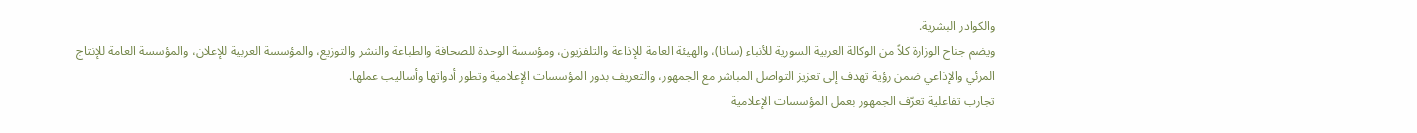والكوادر البشرية.
ويضم جناح الوزارة كلاً من الوكالة العربية السورية للأنباء (سانا)، والهيئة العامة للإذاعة والتلفزيون، ومؤسسة الوحدة للصحافة والطباعة والنشر والتوزيع، والمؤسسة العربية للإعلان، والمؤسسة العامة للإنتاج المرئي والإذاعي ضمن رؤية تهدف إلى تعزيز التواصل المباشر مع الجمهور، والتعريف بدور المؤسسات الإعلامية وتطور أدواتها وأساليب عملها.
تجارب تفاعلية تعرّف الجمهور بعمل المؤسسات الإعلامية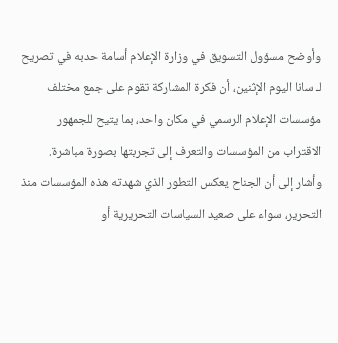وأوضح مسؤول التسويق في وزارة الإعلام أسامة حدبه في تصريح لـ سانا اليوم الإثنين، أن فكرة المشاركة تقوم على جمع مختلف مؤسسات الإعلام الرسمي في مكان واحد، بما يتيح للجمهور الاقتراب من المؤسسات والتعرف إلى تجربتها بصورة مباشرة.
وأشار إلى أن الجناح يعكس التطور الذي شهدته هذه المؤسسات منذ التحرير، سواء على صعيد السياسات التحريرية أو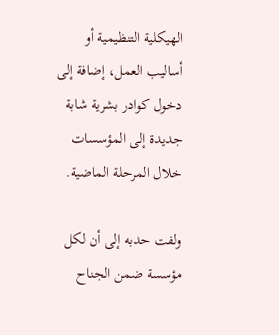الهيكلية التنظيمية أو أساليب العمل، إضافة إلى دخول كوادر بشرية شابة جديدة إلى المؤسسات خلال المرحلة الماضية.

ولفت حدبه إلى أن لكل مؤسسة ضمن الجناح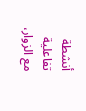أنشطة تفاعلية مع الزوار،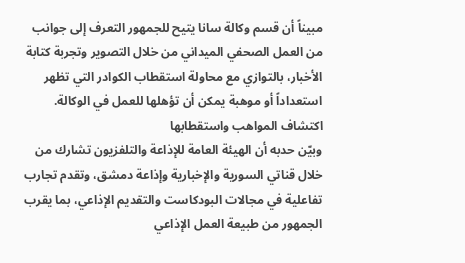مبيناً أن قسم وكالة سانا يتيح للجمهور التعرف إلى جوانب من العمل الصحفي الميداني من خلال التصوير وتجربة كتابة الأخبار، بالتوازي مع محاولة استقطاب الكوادر التي تظهر استعداداً أو موهبة يمكن أن تؤهلها للعمل في الوكالة.
اكتشاف المواهب واستقطابها
وبيّن حدبه أن الهيئة العامة للإذاعة والتلفزيون تشارك من خلال قناتي السورية والإخبارية وإذاعة دمشق، وتقدم تجارب تفاعلية في مجالات البودكاست والتقديم الإذاعي، بما يقرب الجمهور من طبيعة العمل الإذاعي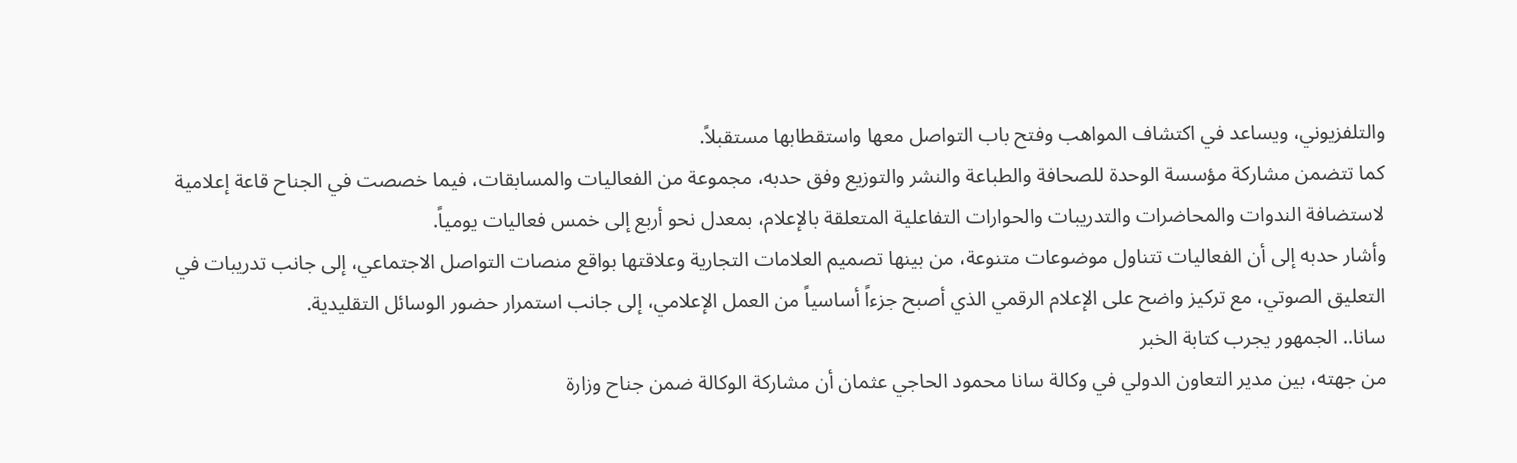والتلفزيوني، ويساعد في اكتشاف المواهب وفتح باب التواصل معها واستقطابها مستقبلاً.
كما تتضمن مشاركة مؤسسة الوحدة للصحافة والطباعة والنشر والتوزيع وفق حدبه، مجموعة من الفعاليات والمسابقات، فيما خصصت في الجناح قاعة إعلامية لاستضافة الندوات والمحاضرات والتدريبات والحوارات التفاعلية المتعلقة بالإعلام، بمعدل نحو أربع إلى خمس فعاليات يومياً.
وأشار حدبه إلى أن الفعاليات تتناول موضوعات متنوعة، من بينها تصميم العلامات التجارية وعلاقتها بواقع منصات التواصل الاجتماعي، إلى جانب تدريبات في التعليق الصوتي، مع تركيز واضح على الإعلام الرقمي الذي أصبح جزءاً أساسياً من العمل الإعلامي، إلى جانب استمرار حضور الوسائل التقليدية.
سانا.. الجمهور يجرب كتابة الخبر
من جهته، بين مدير التعاون الدولي في وكالة سانا محمود الحاجي عثمان أن مشاركة الوكالة ضمن جناح وزارة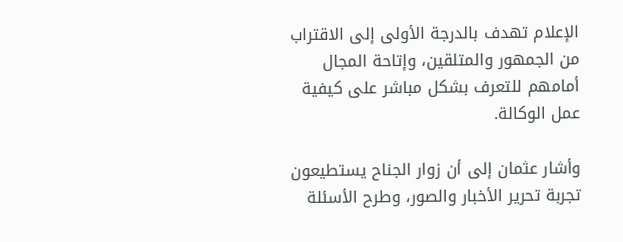الإعلام تهدف بالدرجة الأولى إلى الاقتراب من الجمهور والمتلقين، وإتاحة المجال أمامهم للتعرف بشكل مباشر على كيفية عمل الوكالة.

وأشار عثمان إلى أن زوار الجناح يستطيعون تجربة تحرير الأخبار والصور، وطرح الأسئلة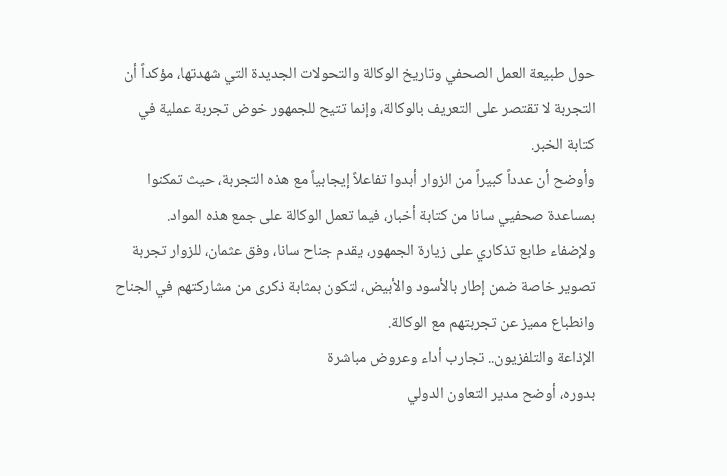حول طبيعة العمل الصحفي وتاريخ الوكالة والتحولات الجديدة التي شهدتها، مؤكداً أن التجربة لا تقتصر على التعريف بالوكالة، وإنما تتيح للجمهور خوض تجربة عملية في كتابة الخبر.
وأوضح أن عدداً كبيراً من الزوار أبدوا تفاعلاً إيجابياً مع هذه التجربة، حيث تمكنوا بمساعدة صحفيي سانا من كتابة أخبار، فيما تعمل الوكالة على جمع هذه المواد.
ولإضفاء طابع تذكاري على زيارة الجمهور، يقدم جناح سانا، وفق عثمان، للزوار تجربة تصوير خاصة ضمن إطار بالأسود والأبيض، لتكون بمثابة ذكرى من مشاركتهم في الجناح وانطباع مميز عن تجربتهم مع الوكالة.
الإذاعة والتلفزيون.. تجارب أداء وعروض مباشرة
بدوره، أوضح مدير التعاون الدولي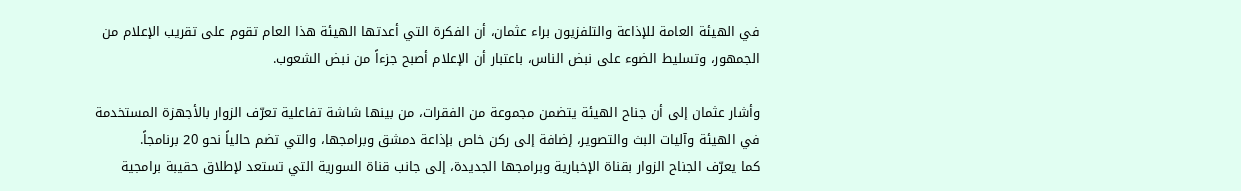في الهيئة العامة للإذاعة والتلفزيون براء عثمان، أن الفكرة التي أعدتها الهيئة هذا العام تقوم على تقريب الإعلام من الجمهور، وتسليط الضوء على نبض الناس، باعتبار أن الإعلام أصبح جزءاً من نبض الشعوب.

وأشار عثمان إلى أن جناح الهيئة يتضمن مجموعة من الفقرات، من بينها شاشة تفاعلية تعرّف الزوار بالأجهزة المستخدمة في الهيئة وآليات البث والتصوير، إضافة إلى ركن خاص بإذاعة دمشق وبرامجها، والتي تضم حالياً نحو 20 برنامجاً.
كما يعرّف الجناح الزوار بقناة الإخبارية وبرامجها الجديدة، إلى جانب قناة السورية التي تستعد لإطلاق حقيبة برامجية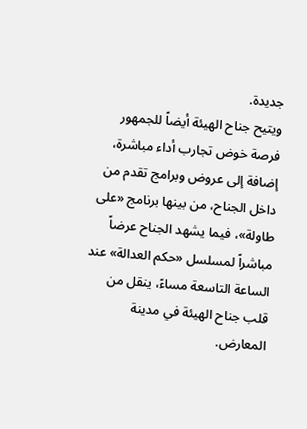جديدة.
ويتيح جناح الهيئة أيضاً للجمهور فرصة خوض تجارب أداء مباشرة، إضافة إلى عروض وبرامج تقدم من داخل الجناح، من بينها برنامج «على طاولة»، فيما يشهد الجناح عرضاً مباشراً لمسلسل «حكم العدالة» عند الساعة التاسعة مساءً، ينقل من قلب جناح الهيئة في مدينة المعارض.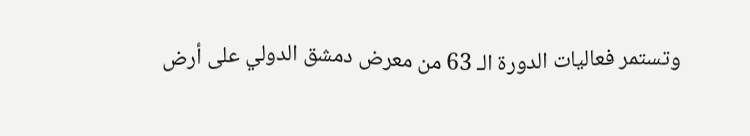وتستمر فعاليات الدورة الـ 63 من معرض دمشق الدولي على أرض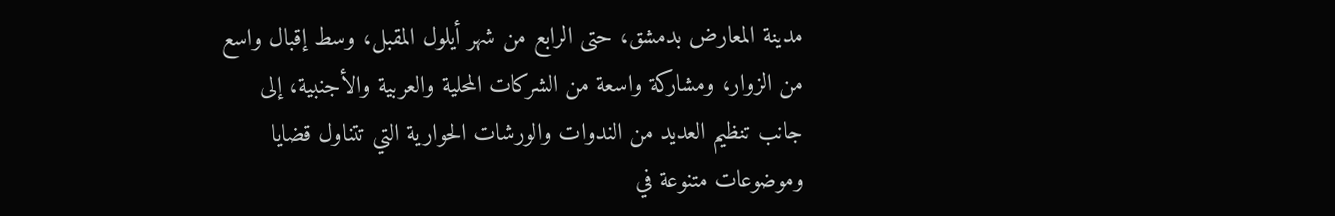مدينة المعارض بدمشق، حتى الرابع من شهر أيلول المقبل، وسط إقبال واسع من الزوار، ومشاركة واسعة من الشركات المحلية والعربية والأجنبية، إلى جانب تنظيم العديد من الندوات والورشات الحوارية التي تتناول قضايا وموضوعات متنوعة في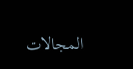المجالات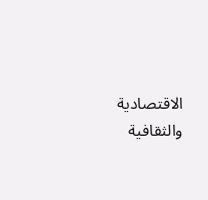الاقتصادية والثقافية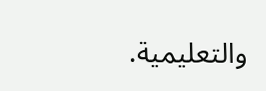والتعليمية.